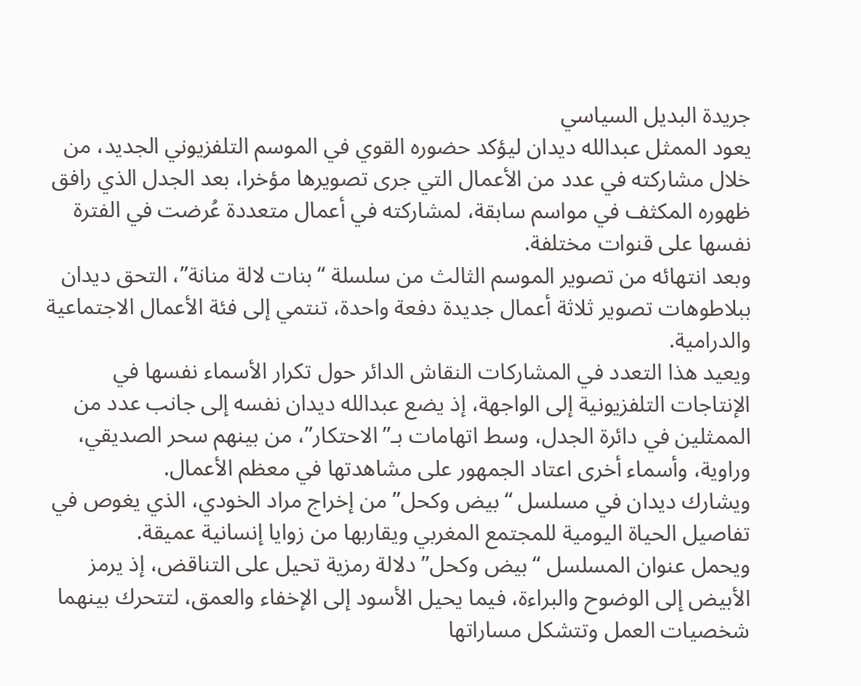جريدة البديل السياسي
يعود الممثل عبدالله ديدان ليؤكد حضوره القوي في الموسم التلفزيوني الجديد، من خلال مشاركته في عدد من الأعمال التي جرى تصويرها مؤخرا، بعد الجدل الذي رافق ظهوره المكثف في مواسم سابقة، لمشاركته في أعمال متعددة عُرضت في الفترة نفسها على قنوات مختلفة.
وبعد انتهائه من تصوير الموسم الثالث من سلسلة “بنات لالة منانة”، التحق ديدان ببلاطوهات تصوير ثلاثة أعمال جديدة دفعة واحدة، تنتمي إلى فئة الأعمال الاجتماعية والدرامية.
ويعيد هذا التعدد في المشاركات النقاش الدائر حول تكرار الأسماء نفسها في الإنتاجات التلفزيونية إلى الواجهة، إذ يضع عبدالله ديدان نفسه إلى جانب عدد من الممثلين في دائرة الجدل، وسط اتهامات بـ”الاحتكار”، من بينهم سحر الصديقي، وراوية، وأسماء أخرى اعتاد الجمهور على مشاهدتها في معظم الأعمال.
ويشارك ديدان في مسلسل “بيض وكحل” من إخراج مراد الخودي، الذي يغوص في تفاصيل الحياة اليومية للمجتمع المغربي ويقاربها من زوايا إنسانية عميقة.
ويحمل عنوان المسلسل “بيض وكحل” دلالة رمزية تحيل على التناقض، إذ يرمز الأبيض إلى الوضوح والبراءة، فيما يحيل الأسود إلى الإخفاء والعمق، لتتحرك بينهما شخصيات العمل وتتشكل مساراتها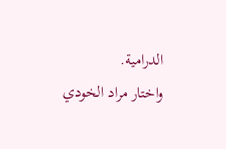الدرامية.
واختار مراد الخودي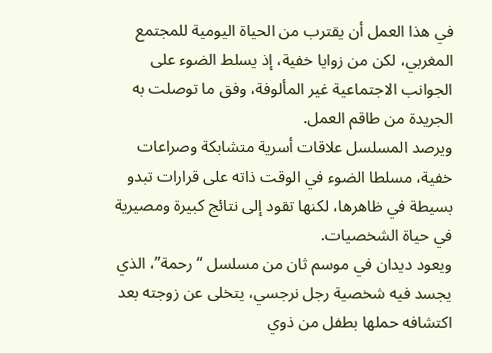في هذا العمل أن يقترب من الحياة اليومية للمجتمع المغربي، لكن من زوايا خفية، إذ يسلط الضوء على الجوانب الاجتماعية غير المألوفة، وفق ما توصلت به الجريدة من طاقم العمل.
ويرصد المسلسل علاقات أسرية متشابكة وصراعات خفية، مسلطا الضوء في الوقت ذاته على قرارات تبدو بسيطة في ظاهرها، لكنها تقود إلى نتائج كبيرة ومصيرية في حياة الشخصيات.
ويعود ديدان في موسم ثان من مسلسل “رحمة”، الذي يجسد فيه شخصية رجل نرجسي، يتخلى عن زوجته بعد اكتشافه حملها بطفل من ذوي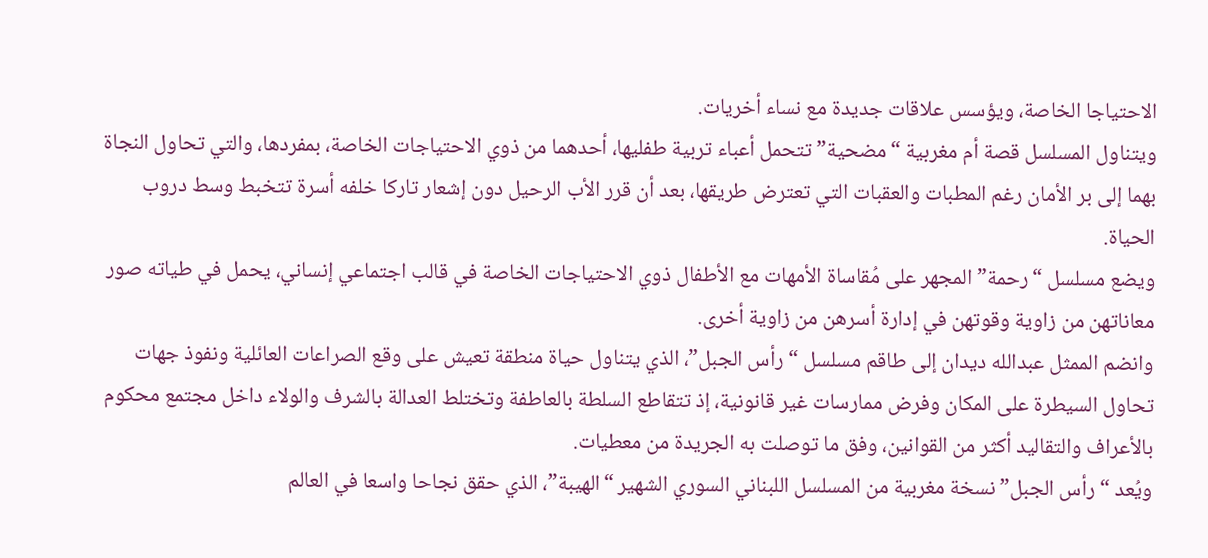الاحتياجا الخاصة، ويؤسس علاقات جديدة مع نساء أخريات.
ويتناول المسلسل قصة أم مغربية “مضحية” تتحمل أعباء تربية طفليها، أحدهما من ذوي الاحتياجات الخاصة، بمفردها، والتي تحاول النجاة بهما إلى بر الأمان رغم المطبات والعقبات التي تعترض طريقها، بعد أن قرر الأب الرحيل دون إشعار تاركا خلفه أسرة تتخبط وسط دروب الحياة.
ويضع مسلسل “رحمة” المجهر على مُقاساة الأمهات مع الأطفال ذوي الاحتياجات الخاصة في قالب اجتماعي إنساني، يحمل في طياته صور معاناتهن من زاوية وقوتهن في إدارة أسرهن من زاوية أخرى.
وانضم الممثل عبدالله ديدان إلى طاقم مسلسل “رأس الجبل”، الذي يتناول حياة منطقة تعيش على وقع الصراعات العائلية ونفوذ جهات تحاول السيطرة على المكان وفرض ممارسات غير قانونية، إذ تتقاطع السلطة بالعاطفة وتختلط العدالة بالشرف والولاء داخل مجتمع محكوم بالأعراف والتقاليد أكثر من القوانين، وفق ما توصلت به الجريدة من معطيات.
ويُعد “رأس الجبل” نسخة مغربية من المسلسل اللبناني السوري الشهير “الهيبة”، الذي حقق نجاحا واسعا في العالم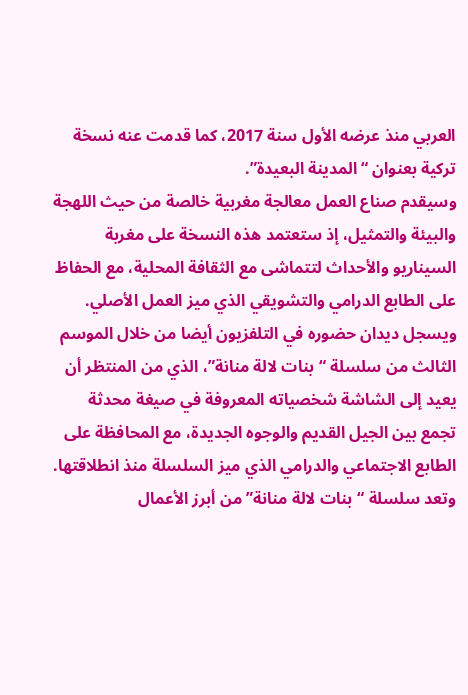العربي منذ عرضه الأول سنة 2017، كما قدمت عنه نسخة تركية بعنوان “المدينة البعيدة”.
وسيقدم صناع العمل معالجة مغربية خالصة من حيث اللهجة والبيئة والتمثيل، إذ ستعتمد هذه النسخة على مغربة السيناريو والأحداث لتتماشى مع الثقافة المحلية، مع الحفاظ على الطابع الدرامي والتشويقي الذي ميز العمل الأصلي.
ويسجل ديدان حضوره في التلفزيون أيضا من خلال الموسم الثالث من سلسلة “بنات لالة منانة”، الذي من المنتظر أن يعيد إلى الشاشة شخصياته المعروفة في صيغة محدثة تجمع بين الجيل القديم والوجوه الجديدة، مع المحافظة على الطابع الاجتماعي والدرامي الذي ميز السلسلة منذ انطلاقتها.
وتعد سلسلة “بنات لالة منانة” من أبرز الأعمال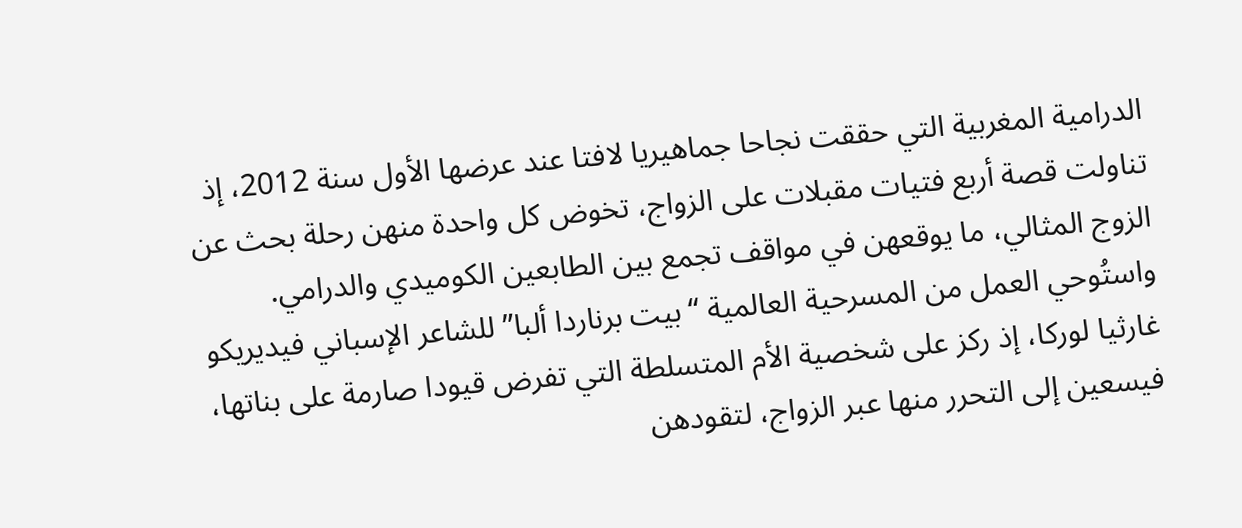الدرامية المغربية التي حققت نجاحا جماهيريا لافتا عند عرضها الأول سنة 2012، إذ تناولت قصة أربع فتيات مقبلات على الزواج، تخوض كل واحدة منهن رحلة بحث عن الزوج المثالي، ما يوقعهن في مواقف تجمع بين الطابعين الكوميدي والدرامي.
واستُوحي العمل من المسرحية العالمية “بيت برناردا ألبا” للشاعر الإسباني فيديريكو غارثيا لوركا، إذ ركز على شخصية الأم المتسلطة التي تفرض قيودا صارمة على بناتها، فيسعين إلى التحرر منها عبر الزواج، لتقودهن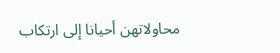محاولاتهن أحيانا إلى ارتكاب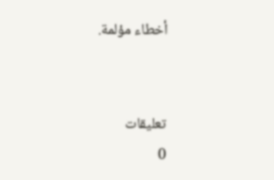أخطاء مؤلمة.


تعليقات
0